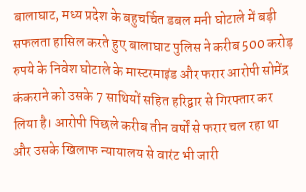बालाघाट, मध्य प्रदेश के बहुचर्चित डबल मनी घोटाले में बड़ी सफलता हासिल करते हुए बालाघाट पुलिस ने करीब 500 करोड़ रुपये के निवेश घोटाले के मास्टरमाइंड और फरार आरोपी सोमेंद्र कंकराने को उसके 7 साथियों सहित हरिद्वार से गिरफ्तार कर लिया है। आरोपी पिछले करीब तीन वर्षों से फरार चल रहा था और उसके खिलाफ न्यायालय से वारंट भी जारी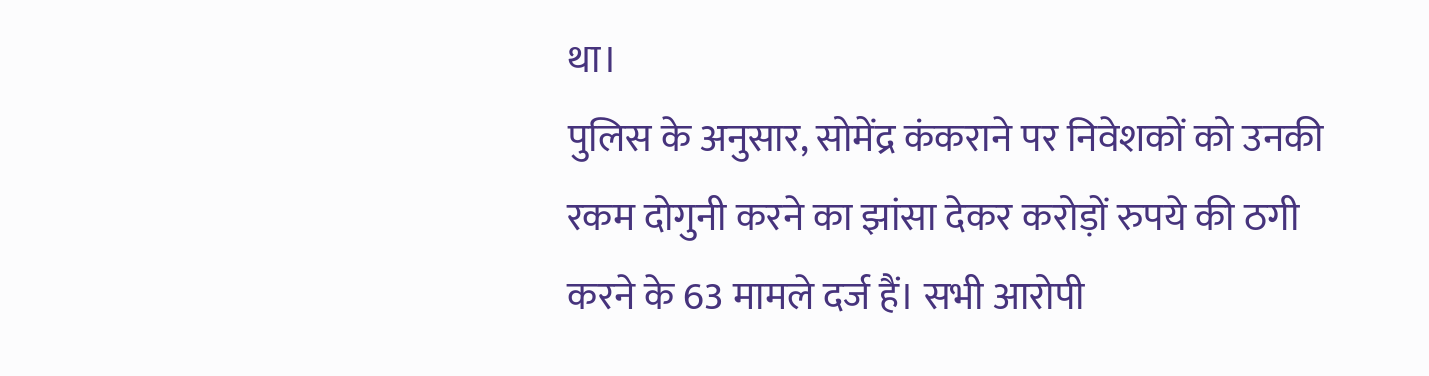था।
पुलिस के अनुसार, सोमेंद्र कंकराने पर निवेशकों को उनकी रकम दोगुनी करने का झांसा देकर करोड़ों रुपये की ठगी करने के 63 मामले दर्ज हैं। सभी आरोपी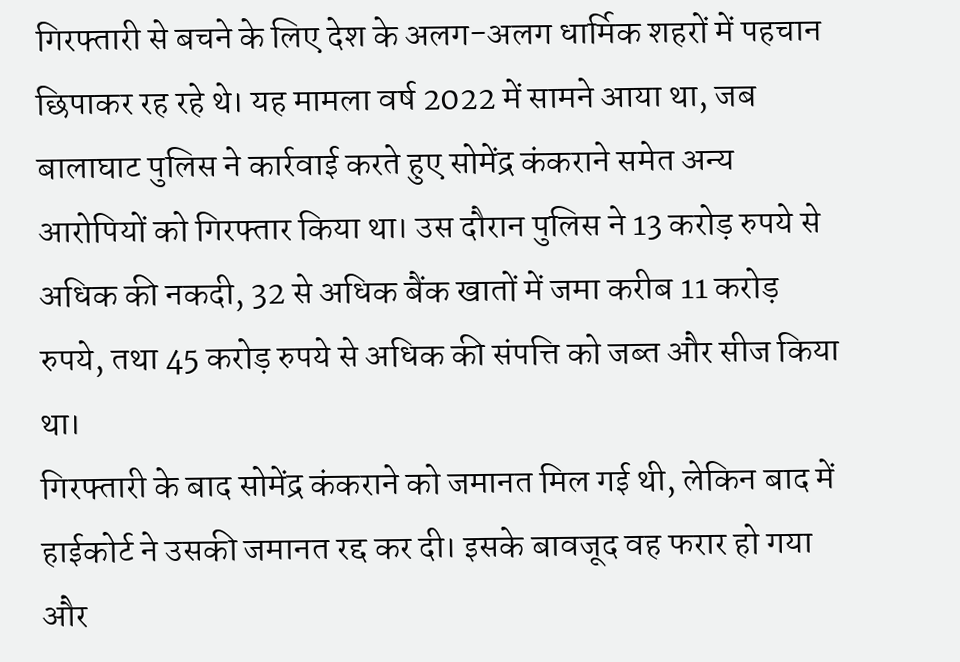गिरफ्तारी से बचने के लिए देश के अलग-अलग धार्मिक शहरों में पहचान छिपाकर रह रहे थे। यह मामला वर्ष 2022 में सामने आया था, जब बालाघाट पुलिस ने कार्रवाई करते हुए सोमेंद्र कंकराने समेत अन्य आरोपियों को गिरफ्तार किया था। उस दौरान पुलिस ने 13 करोड़ रुपये से अधिक की नकदी, 32 से अधिक बैंक खातों में जमा करीब 11 करोड़ रुपये, तथा 45 करोड़ रुपये से अधिक की संपत्ति को जब्त और सीज किया था।
गिरफ्तारी के बाद सोमेंद्र कंकराने को जमानत मिल गई थी, लेकिन बाद में हाईकोर्ट ने उसकी जमानत रद्द कर दी। इसके बावजूद वह फरार हो गया और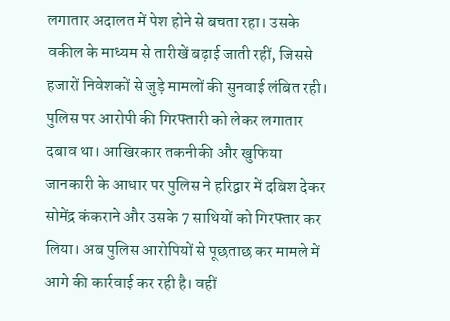लगातार अदालत में पेश होने से बचता रहा। उसके वकील के माध्यम से तारीखें बढ़ाई जाती रहीं, जिससे हजारों निवेशकों से जुड़े मामलों की सुनवाई लंबित रही।
पुलिस पर आरोपी की गिरफ्तारी को लेकर लगातार दबाव था। आखिरकार तकनीकी और खुफिया जानकारी के आधार पर पुलिस ने हरिद्वार में दबिश देकर सोमेंद्र कंकराने और उसके 7 साथियों को गिरफ्तार कर लिया। अब पुलिस आरोपियों से पूछताछ कर मामले में आगे की कार्रवाई कर रही है। वहीं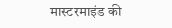मास्टरमाइंड की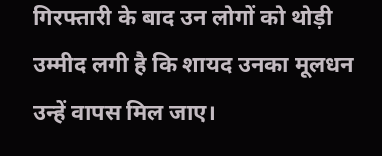गिरफ्तारी के बाद उन लोगों को थोड़ी उम्मीद लगी है कि शायद उनका मूलधन उन्हें वापस मिल जाए।